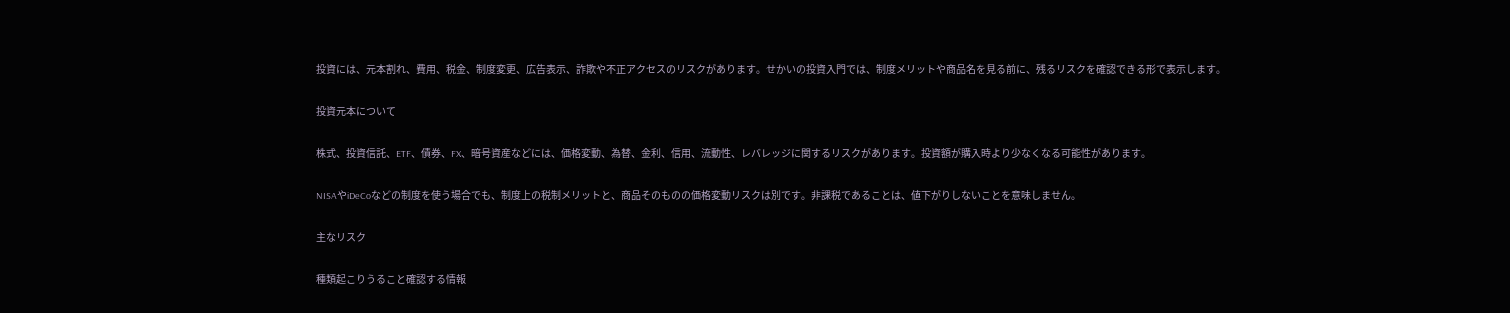投資には、元本割れ、費用、税金、制度変更、広告表示、詐欺や不正アクセスのリスクがあります。せかいの投資入門では、制度メリットや商品名を見る前に、残るリスクを確認できる形で表示します。

投資元本について

株式、投資信託、ETF、債券、FX、暗号資産などには、価格変動、為替、金利、信用、流動性、レバレッジに関するリスクがあります。投資額が購入時より少なくなる可能性があります。

NISAやiDeCoなどの制度を使う場合でも、制度上の税制メリットと、商品そのものの価格変動リスクは別です。非課税であることは、値下がりしないことを意味しません。

主なリスク

種類起こりうること確認する情報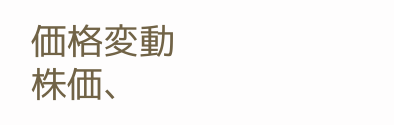価格変動株価、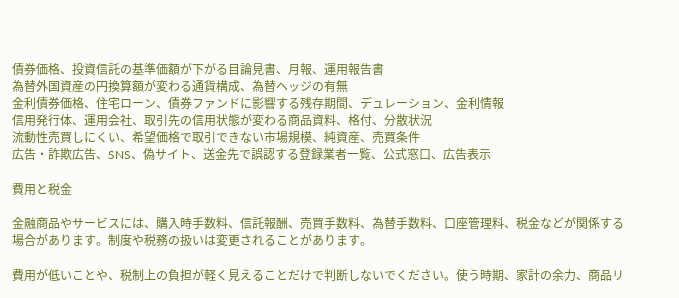債券価格、投資信託の基準価額が下がる目論見書、月報、運用報告書
為替外国資産の円換算額が変わる通貨構成、為替ヘッジの有無
金利債券価格、住宅ローン、債券ファンドに影響する残存期間、デュレーション、金利情報
信用発行体、運用会社、取引先の信用状態が変わる商品資料、格付、分散状況
流動性売買しにくい、希望価格で取引できない市場規模、純資産、売買条件
広告・詐欺広告、SNS、偽サイト、送金先で誤認する登録業者一覧、公式窓口、広告表示

費用と税金

金融商品やサービスには、購入時手数料、信託報酬、売買手数料、為替手数料、口座管理料、税金などが関係する場合があります。制度や税務の扱いは変更されることがあります。

費用が低いことや、税制上の負担が軽く見えることだけで判断しないでください。使う時期、家計の余力、商品リ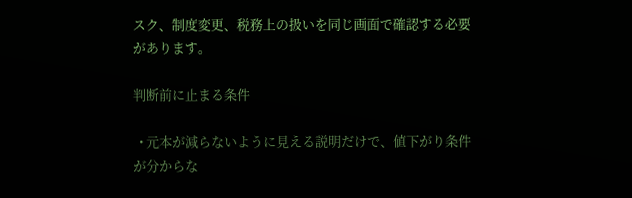スク、制度変更、税務上の扱いを同じ画面で確認する必要があります。

判断前に止まる条件

  • 元本が減らないように見える説明だけで、値下がり条件が分からな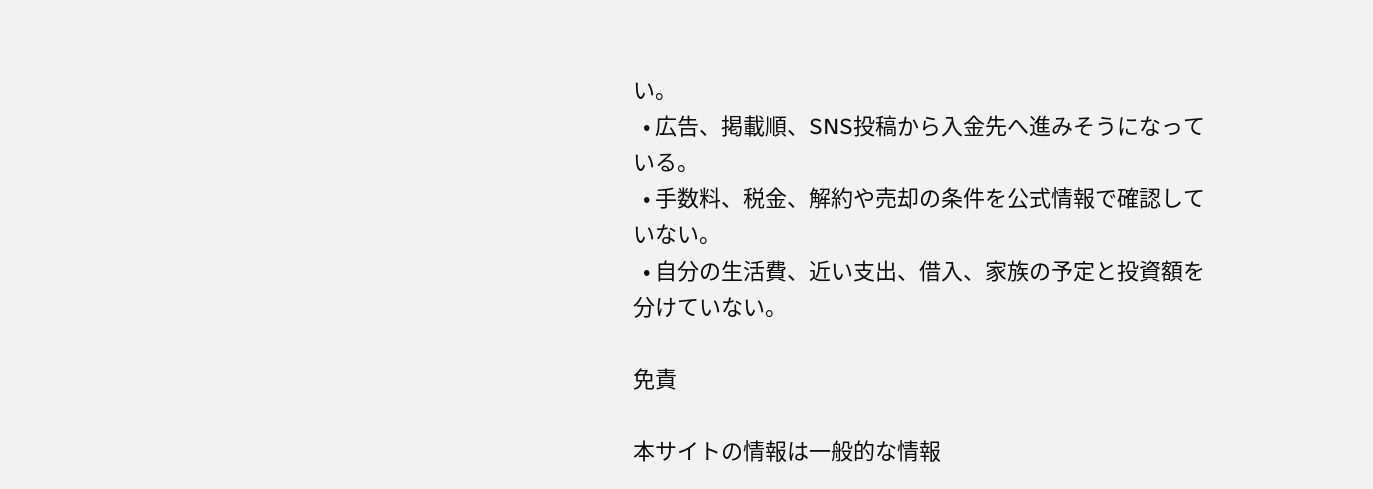い。
  • 広告、掲載順、SNS投稿から入金先へ進みそうになっている。
  • 手数料、税金、解約や売却の条件を公式情報で確認していない。
  • 自分の生活費、近い支出、借入、家族の予定と投資額を分けていない。

免責

本サイトの情報は一般的な情報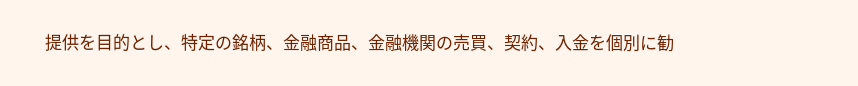提供を目的とし、特定の銘柄、金融商品、金融機関の売買、契約、入金を個別に勧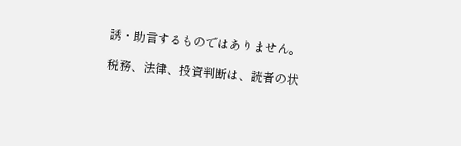誘・助言するものではありません。

税務、法律、投資判断は、読者の状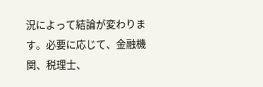況によって結論が変わります。必要に応じて、金融機関、税理士、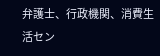弁護士、行政機関、消費生活セン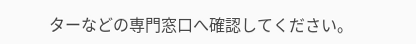ターなどの専門窓口へ確認してください。